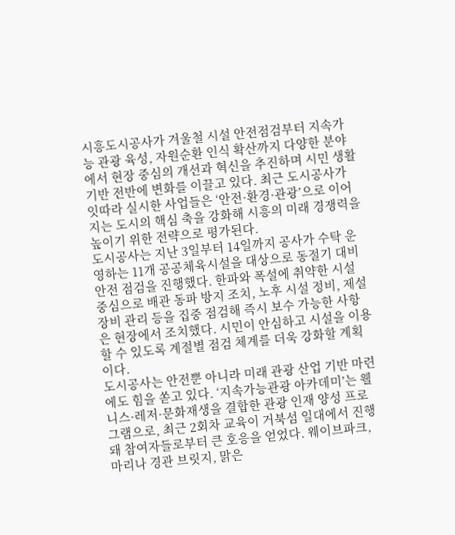시흥도시공사가 겨울철 시설 안전점검부터 지속가능 관광 육성, 자원순환 인식 확산까지 다양한 분야에서 현장 중심의 개선과 혁신을 추진하며 시민 생활 기반 전반에 변화를 이끌고 있다. 최근 도시공사가 잇따라 실시한 사업들은 ‘안전·환경·관광’으로 이어지는 도시의 핵심 축을 강화해 시흥의 미래 경쟁력을 높이기 위한 전략으로 평가된다.
도시공사는 지난 3일부터 14일까지 공사가 수탁 운영하는 11개 공공체육시설을 대상으로 동절기 대비 안전 점검을 진행했다. 한파와 폭설에 취약한 시설 중심으로 배관 동파 방지 조치, 노후 시설 정비, 제설 장비 관리 등을 집중 점검해 즉시 보수 가능한 사항은 현장에서 조치했다. 시민이 안심하고 시설을 이용할 수 있도록 계절별 점검 체계를 더욱 강화할 계획이다.
도시공사는 안전뿐 아니라 미래 관광 산업 기반 마련에도 힘을 쏟고 있다. ‘지속가능관광 아카데미’는 웰니스·레저·문화재생을 결합한 관광 인재 양성 프로그램으로, 최근 2회차 교육이 거북섬 일대에서 진행돼 참여자들로부터 큰 호응을 얻었다. 웨이브파크, 마리나 경관 브릿지, 맑은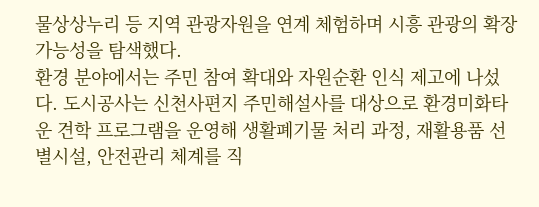물상상누리 등 지역 관광자원을 연계 체험하며 시흥 관광의 확장 가능성을 탐색했다.
환경 분야에서는 주민 참여 확대와 자원순환 인식 제고에 나섰다. 도시공사는 신천사편지 주민해설사를 대상으로 환경미화타운 견학 프로그램을 운영해 생활폐기물 처리 과정, 재활용품 선별시설, 안전관리 체계를 직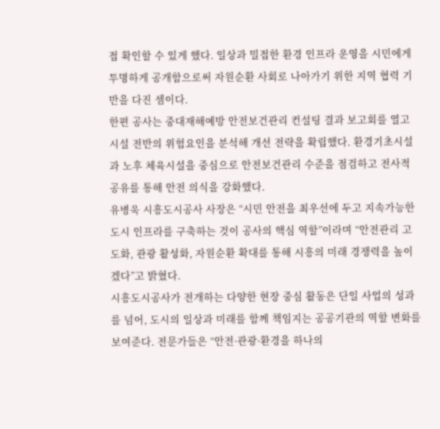접 확인할 수 있게 했다. 일상과 밀접한 환경 인프라 운영을 시민에게 투명하게 공개함으로써 자원순환 사회로 나아가기 위한 지역 협력 기반을 다진 셈이다.
한편 공사는 중대재해예방 안전보건관리 컨설팅 결과 보고회를 열고 시설 전반의 위험요인을 분석해 개선 전략을 확립했다. 환경기초시설과 노후 체육시설을 중심으로 안전보건관리 수준을 점검하고 전사적 공유를 통해 안전 의식을 강화했다.
유병욱 시흥도시공사 사장은 “시민 안전을 최우선에 두고 지속가능한 도시 인프라를 구축하는 것이 공사의 핵심 역할”이라며 “안전관리 고도화, 관광 활성화, 자원순환 확대를 통해 시흥의 미래 경쟁력을 높이겠다”고 밝혔다.
시흥도시공사가 전개하는 다양한 현장 중심 활동은 단일 사업의 성과를 넘어, 도시의 일상과 미래를 함께 책임지는 공공기관의 역할 변화를 보여준다. 전문가들은 “안전·관광·환경을 하나의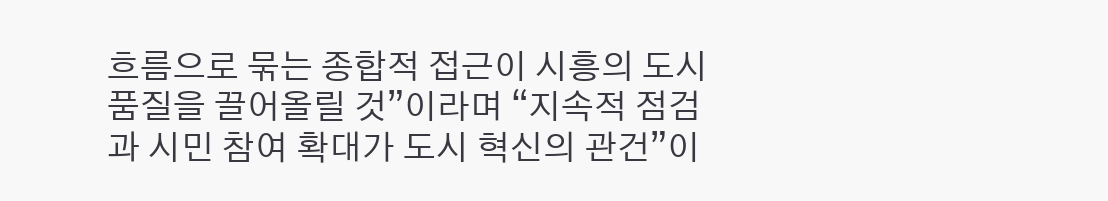흐름으로 묶는 종합적 접근이 시흥의 도시 품질을 끌어올릴 것”이라며 “지속적 점검과 시민 참여 확대가 도시 혁신의 관건”이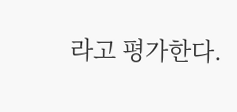라고 평가한다.